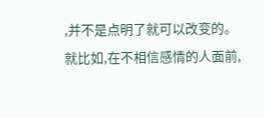,并不是点明了就可以改变的。就比如,在不相信感情的人面前,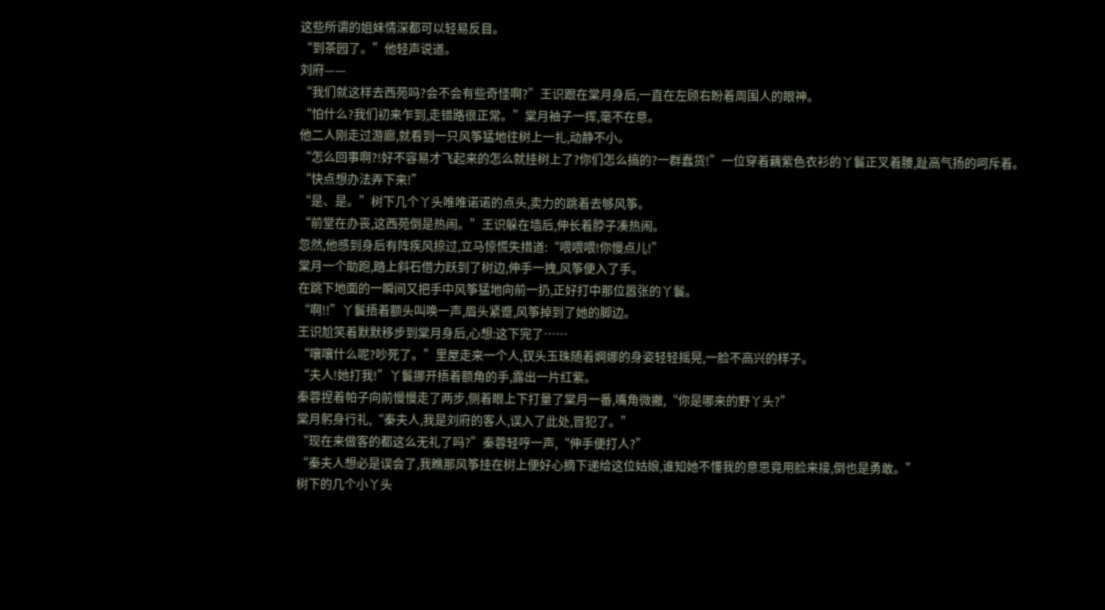这些所谓的姐妹情深都可以轻易反目。
“到茶园了。”他轻声说道。
刘府——
“我们就这样去西苑吗?会不会有些奇怪啊?”王识跟在棠月身后,一直在左顾右盼着周围人的眼神。
“怕什么?我们初来乍到,走错路很正常。”棠月袖子一挥,毫不在意。
他二人刚走过游廊,就看到一只风筝猛地往树上一扎,动静不小。
“怎么回事啊?!好不容易才飞起来的怎么就挂树上了?你们怎么搞的?一群蠢货!”一位穿着藕紫色衣衫的丫鬟正叉着腰,趾高气扬的呵斥着。
“快点想办法弄下来!”
“是、是。”树下几个丫头唯唯诺诺的点头,卖力的跳着去够风筝。
“前堂在办丧,这西苑倒是热闹。”王识躲在墙后,伸长着脖子凑热闹。
忽然,他感到身后有阵疾风掠过,立马惊慌失措道:“喂喂喂!你慢点儿!”
棠月一个助跑,踏上斜石借力跃到了树边,伸手一拽,风筝便入了手。
在跳下地面的一瞬间又把手中风筝猛地向前一扔,正好打中那位嚣张的丫鬟。
“啊!!”丫鬟捂着额头叫唤一声,眉头紧蹙,风筝掉到了她的脚边。
王识尬笑着默默移步到棠月身后,心想:这下完了……
“嚷嚷什么呢?吵死了。”里屋走来一个人,钗头玉珠随着婀娜的身姿轻轻摇晃,一脸不高兴的样子。
“夫人!她打我!”丫鬟挪开捂着额角的手,露出一片红紫。
秦蓉捏着帕子向前慢慢走了两步,侧着眼上下打量了棠月一番,嘴角微撇,“你是哪来的野丫头?”
棠月躬身行礼,“秦夫人,我是刘府的客人,误入了此处,冒犯了。”
“现在来做客的都这么无礼了吗?”秦蓉轻哼一声,“伸手便打人?”
“秦夫人想必是误会了,我瞧那风筝挂在树上便好心摘下递给这位姑娘,谁知她不懂我的意思竟用脸来接,倒也是勇敢。”
树下的几个小丫头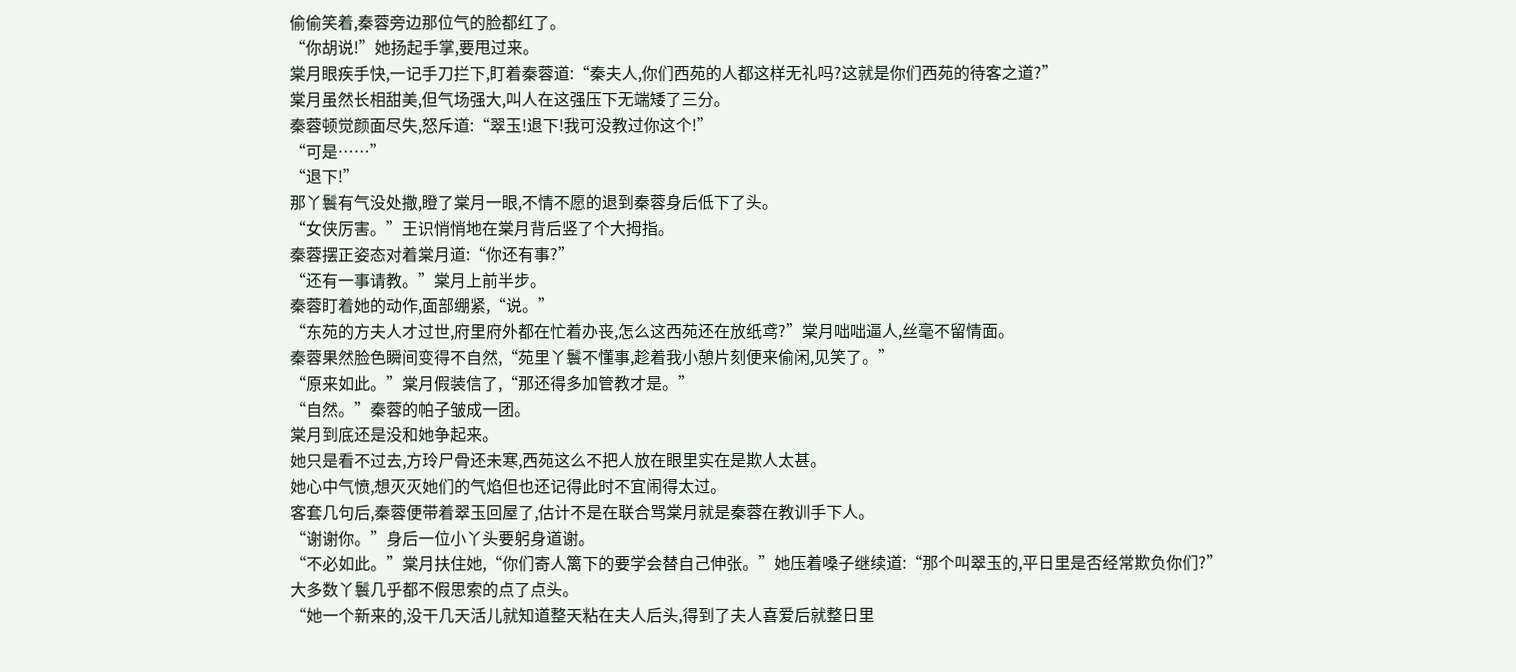偷偷笑着,秦蓉旁边那位气的脸都红了。
“你胡说!”她扬起手掌,要甩过来。
棠月眼疾手快,一记手刀拦下,盯着秦蓉道:“秦夫人,你们西苑的人都这样无礼吗?这就是你们西苑的待客之道?”
棠月虽然长相甜美,但气场强大,叫人在这强压下无端矮了三分。
秦蓉顿觉颜面尽失,怒斥道:“翠玉!退下!我可没教过你这个!”
“可是……”
“退下!”
那丫鬟有气没处撒,瞪了棠月一眼,不情不愿的退到秦蓉身后低下了头。
“女侠厉害。”王识悄悄地在棠月背后竖了个大拇指。
秦蓉摆正姿态对着棠月道:“你还有事?”
“还有一事请教。”棠月上前半步。
秦蓉盯着她的动作,面部绷紧,“说。”
“东苑的方夫人才过世,府里府外都在忙着办丧,怎么这西苑还在放纸鸢?”棠月咄咄逼人,丝毫不留情面。
秦蓉果然脸色瞬间变得不自然,“苑里丫鬟不懂事,趁着我小憩片刻便来偷闲,见笑了。”
“原来如此。”棠月假装信了,“那还得多加管教才是。”
“自然。”秦蓉的帕子皱成一团。
棠月到底还是没和她争起来。
她只是看不过去,方玲尸骨还未寒,西苑这么不把人放在眼里实在是欺人太甚。
她心中气愤,想灭灭她们的气焰但也还记得此时不宜闹得太过。
客套几句后,秦蓉便带着翠玉回屋了,估计不是在联合骂棠月就是秦蓉在教训手下人。
“谢谢你。”身后一位小丫头要躬身道谢。
“不必如此。”棠月扶住她,“你们寄人篱下的要学会替自己伸张。”她压着嗓子继续道:“那个叫翠玉的,平日里是否经常欺负你们?”
大多数丫鬟几乎都不假思索的点了点头。
“她一个新来的,没干几天活儿就知道整天粘在夫人后头,得到了夫人喜爱后就整日里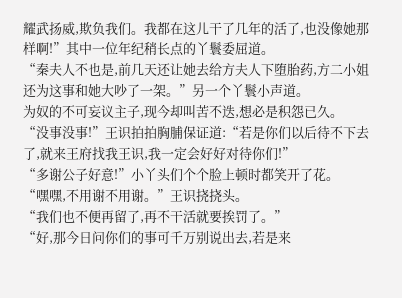耀武扬威,欺负我们。我都在这儿干了几年的活了,也没像她那样啊!”其中一位年纪稍长点的丫鬟委屈道。
“秦夫人不也是,前几天还让她去给方夫人下堕胎药,方二小姐还为这事和她大吵了一架。”另一个丫鬟小声道。
为奴的不可妄议主子,现今却叫苦不迭,想必是积怨已久。
“没事没事!”王识拍拍胸脯保证道:“若是你们以后待不下去了,就来王府找我王识,我一定会好好对待你们!”
“多谢公子好意!”小丫头们个个脸上顿时都笑开了花。
“嘿嘿,不用谢不用谢。”王识挠挠头。
“我们也不便再留了,再不干活就要挨罚了。”
“好,那今日问你们的事可千万别说出去,若是来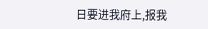日要进我府上,报我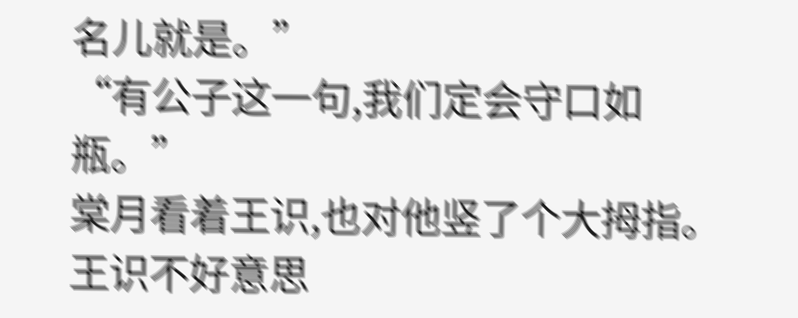名儿就是。”
“有公子这一句,我们定会守口如瓶。”
棠月看着王识,也对他竖了个大拇指。王识不好意思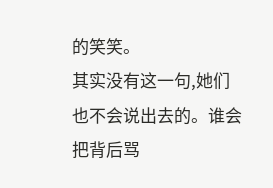的笑笑。
其实没有这一句,她们也不会说出去的。谁会把背后骂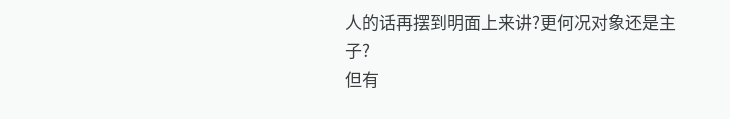人的话再摆到明面上来讲?更何况对象还是主子?
但有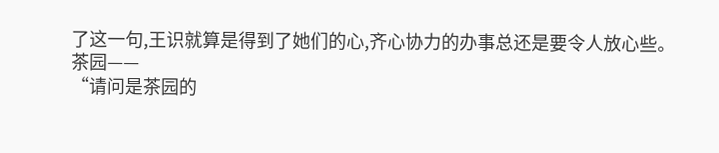了这一句,王识就算是得到了她们的心,齐心协力的办事总还是要令人放心些。
茶园——
“请问是茶园的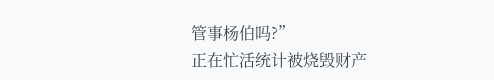管事杨伯吗?”
正在忙活统计被烧毁财产